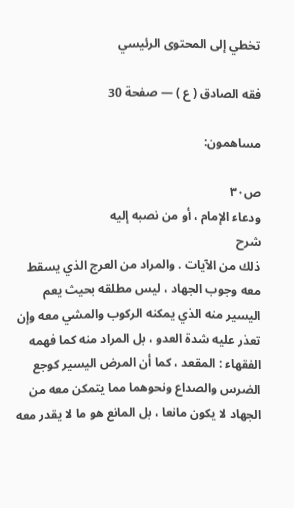تخطي إلى المحتوى الرئيسي

فقه الصادق ( ع ) — صفحة 30

مساهمون:

ص٣٠
ودعاء الإمام ، أو من نصبه إليه
شرح
ذلك من الآيات . والمراد من العرج الذي يسقط معه وجوب الجهاد ، ليس مطلقه بحيث يعم اليسير منه الذي يمكنه الركوب والمشي معه وإن تعذر عليه شدة العدو ، بل المراد منه كما فهمه الفقهاء : المقعد ، كما أن المرض اليسير كوجع الضرس والصداع ونحوهما مما يتمكن معه من الجهاد لا يكون مانعا ، بل المانع هو ما لا يقدر معه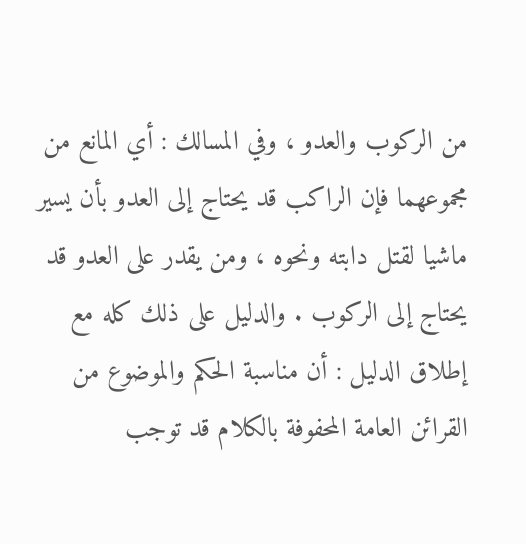من الركوب والعدو ، وفي المسالك : أي المانع من مجموعهما فإن الراكب قد يحتاج إلى العدو بأن يسير ماشيا لقتل دابته ونحوه ، ومن يقدر على العدو قد يحتاج إلى الركوب . والدليل على ذلك كله مع إطلاق الدليل : أن مناسبة الحكم والموضوع من القرائن العامة المحفوفة بالكلام قد توجب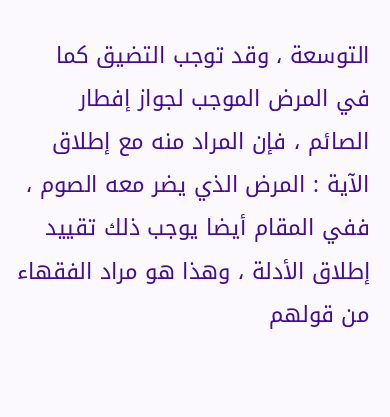التوسعة ، وقد توجب التضيق كما في المرض الموجب لجواز إفطار الصائم ، فإن المراد منه مع إطلاق الآية : المرض الذي يضر معه الصوم ، ففي المقام أيضا يوجب ذلك تقييد إطلاق الأدلة ، وهذا هو مراد الفقهاء من قولهم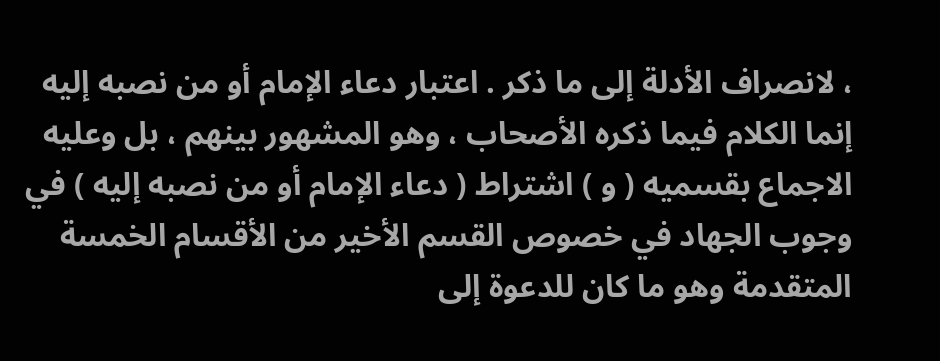، لانصراف الأدلة إلى ما ذكر . اعتبار دعاء الإمام أو من نصبه إليه إنما الكلام فيما ذكره الأصحاب ، وهو المشهور بينهم ، بل وعليه الاجماع بقسميه ( و ) اشتراط ( دعاء الإمام أو من نصبه إليه ) في وجوب الجهاد في خصوص القسم الأخير من الأقسام الخمسة المتقدمة وهو ما كان للدعوة إلى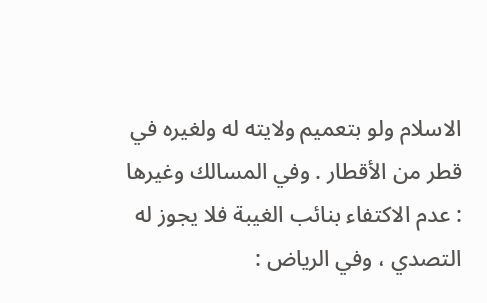الاسلام ولو بتعميم ولايته له ولغيره في قطر من الأقطار . وفي المسالك وغيرها : عدم الاكتفاء بنائب الغيبة فلا يجوز له التصدي ، وفي الرياض :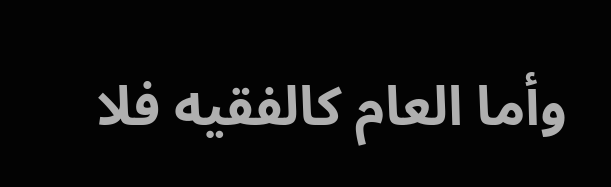وأما العام كالفقيه فلا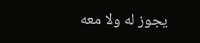يجوز له ولا معه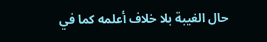حال الغيبة بلا خلاف أعلمه كما في